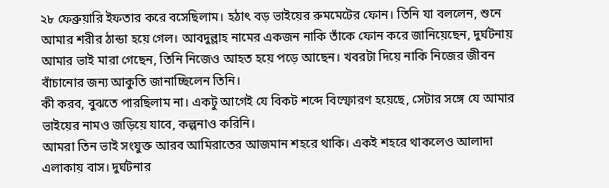২৮ ফেব্রুয়ারি ইফতার করে বসেছিলাম। হঠাৎ বড় ভাইয়ের রুমমেটের ফোন। তিনি যা বললেন, শুনে আমার শরীর ঠান্ডা হয়ে গেল। আবদুল্লাহ নামের একজন নাকি তাঁকে ফোন করে জানিয়েছেন, দুর্ঘটনায় আমার ভাই মারা গেছেন, তিনি নিজেও আহত হয়ে পড়ে আছেন। খবরটা দিয়ে নাকি নিজের জীবন বাঁচানোর জন্য আকুতি জানাচ্ছিলেন তিনি।
কী করব, বুঝতে পারছিলাম না। একটু আগেই যে বিকট শব্দে বিস্ফোরণ হয়েছে, সেটার সঙ্গে যে আমার ভাইয়ের নামও জড়িয়ে যাবে, কল্পনাও করিনি।
আমরা তিন ভাই সংযুক্ত আরব আমিরাতের আজমান শহরে থাকি। একই শহরে থাকলেও আলাদা এলাকায় বাস। দুর্ঘটনার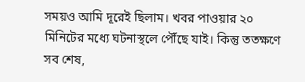সময়ও আমি দূরেই ছিলাম। খবর পাওয়ার ২০ মিনিটের মধ্যে ঘটনাস্থলে পৌঁছে যাই। কিন্তু ততক্ষণে সব শেষ,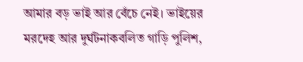আমার বড় ভাই আর বেঁচে নেই। ভাইয়ের মরদেহ আর দুর্ঘটনাকবলিত গাড়ি পুলিশ,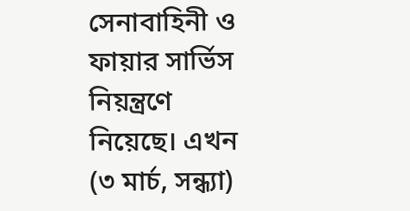সেনাবাহিনী ও ফায়ার সার্ভিস নিয়ন্ত্রণে নিয়েছে। এখন (৩ মার্চ, সন্ধ্যা)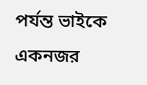পর্যন্ত ভাইকে একনজর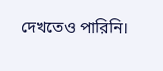দেখতেও পারিনি।